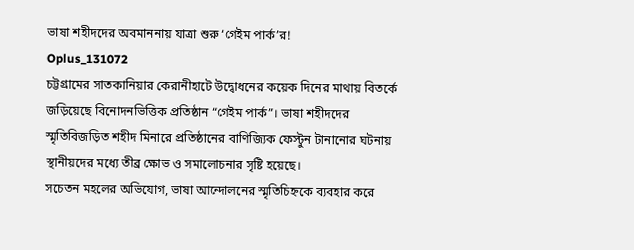ভাষা শহীদদের অবমাননায় যাত্রা শুরু ‘গেইম পার্ক’র!
Oplus_131072
চট্টগ্রামের সাতকানিয়ার কেরানীহাটে উদ্বোধনের কয়েক দিনের মাথায় বিতর্কে জড়িয়েছে বিনোদনভিত্তিক প্রতিষ্ঠান “গেইম পার্ক”। ভাষা শহীদদের স্মৃতিবিজড়িত শহীদ মিনারে প্রতিষ্ঠানের বাণিজ্যিক ফেস্টুন টানানোর ঘটনায় স্থানীয়দের মধ্যে তীব্র ক্ষোভ ও সমালোচনার সৃষ্টি হয়েছে।
সচেতন মহলের অভিযোগ, ভাষা আন্দোলনের স্মৃতিচিহ্নকে ব্যবহার করে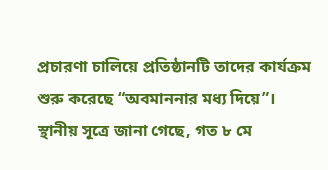প্রচারণা চালিয়ে প্রতিষ্ঠানটি তাদের কার্যক্রম শুরু করেছে “অবমাননার মধ্য দিয়ে”।
স্থানীয় সূত্রে জানা গেছে, গত ৮ মে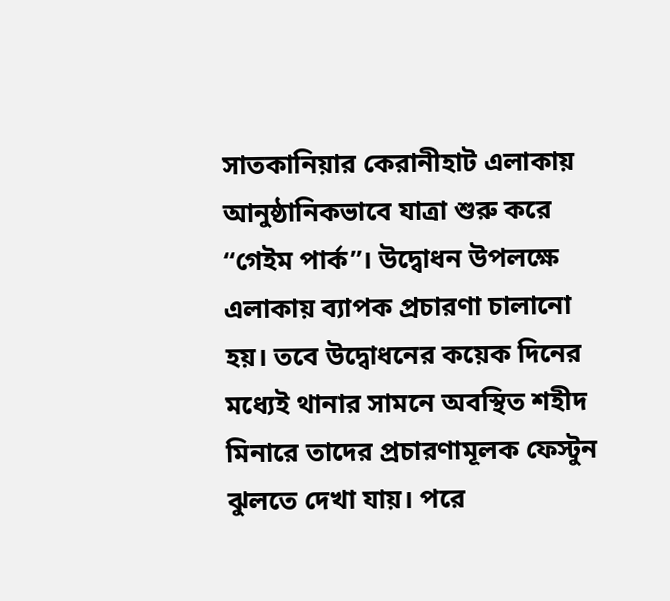সাতকানিয়ার কেরানীহাট এলাকায় আনুষ্ঠানিকভাবে যাত্রা শুরু করে “গেইম পার্ক”। উদ্বোধন উপলক্ষে এলাকায় ব্যাপক প্রচারণা চালানো হয়। তবে উদ্বোধনের কয়েক দিনের মধ্যেই থানার সামনে অবস্থিত শহীদ মিনারে তাদের প্রচারণামূলক ফেস্টুন ঝুলতে দেখা যায়। পরে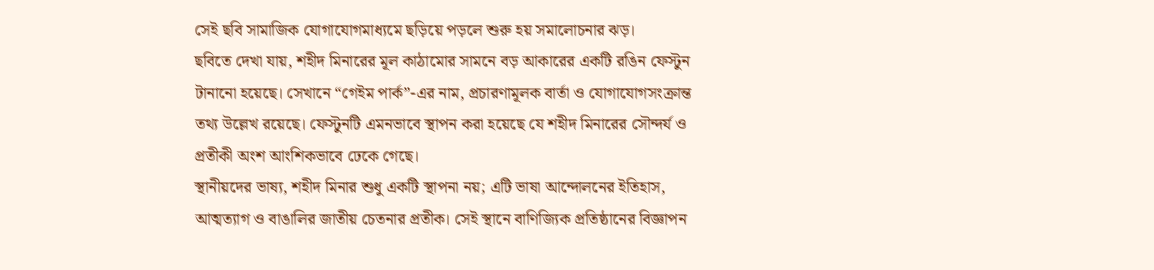সেই ছবি সামাজিক যোগাযোগমাধ্যমে ছড়িয়ে পড়লে শুরু হয় সমালোচনার ঝড়।
ছবিতে দেখা যায়, শহীদ মিনারের মূল কাঠামোর সামনে বড় আকারের একটি রঙিন ফেস্টুন টানানো হয়েছে। সেখানে “গেইম পার্ক”-এর নাম, প্রচারণামূলক বার্তা ও যোগাযোগসংক্রান্ত তথ্য উল্লেখ রয়েছে। ফেস্টুনটি এমনভাবে স্থাপন করা হয়েছে যে শহীদ মিনারের সৌন্দর্য ও প্রতীকী অংশ আংশিকভাবে ঢেকে গেছে।
স্থানীয়দের ভাষ্য, শহীদ মিনার শুধু একটি স্থাপনা নয়; এটি ভাষা আন্দোলনের ইতিহাস, আত্মত্যাগ ও বাঙালির জাতীয় চেতনার প্রতীক। সেই স্থানে বাণিজ্যিক প্রতিষ্ঠানের বিজ্ঞাপন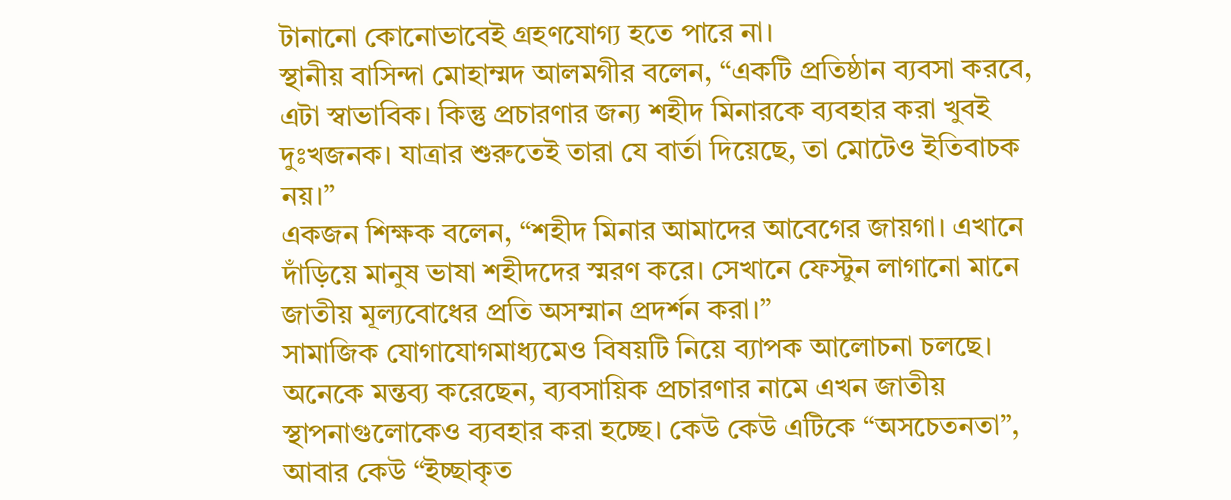টানানো কোনোভাবেই গ্রহণযোগ্য হতে পারে না।
স্থানীয় বাসিন্দা মোহাম্মদ আলমগীর বলেন, “একটি প্রতিষ্ঠান ব্যবসা করবে, এটা স্বাভাবিক। কিন্তু প্রচারণার জন্য শহীদ মিনারকে ব্যবহার করা খুবই দুঃখজনক। যাত্রার শুরুতেই তারা যে বার্তা দিয়েছে, তা মোটেও ইতিবাচক নয়।”
একজন শিক্ষক বলেন, “শহীদ মিনার আমাদের আবেগের জায়গা। এখানে দাঁড়িয়ে মানুষ ভাষা শহীদদের স্মরণ করে। সেখানে ফেস্টুন লাগানো মানে জাতীয় মূল্যবোধের প্রতি অসম্মান প্রদর্শন করা।”
সামাজিক যোগাযোগমাধ্যমেও বিষয়টি নিয়ে ব্যাপক আলোচনা চলছে। অনেকে মন্তব্য করেছেন, ব্যবসায়িক প্রচারণার নামে এখন জাতীয় স্থাপনাগুলোকেও ব্যবহার করা হচ্ছে। কেউ কেউ এটিকে “অসচেতনতা”, আবার কেউ “ইচ্ছাকৃত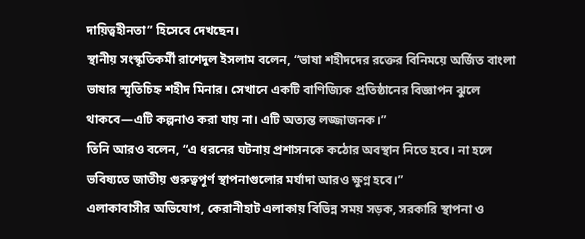দায়িত্বহীনতা” হিসেবে দেখছেন।
স্থানীয় সংস্কৃতিকর্মী রাশেদুল ইসলাম বলেন, “ভাষা শহীদদের রক্তের বিনিময়ে অর্জিত বাংলা ভাষার স্মৃতিচিহ্ন শহীদ মিনার। সেখানে একটি বাণিজ্যিক প্রতিষ্ঠানের বিজ্ঞাপন ঝুলে থাকবে—এটি কল্পনাও করা যায় না। এটি অত্যন্ত লজ্জাজনক।”
তিনি আরও বলেন, “এ ধরনের ঘটনায় প্রশাসনকে কঠোর অবস্থান নিতে হবে। না হলে ভবিষ্যতে জাতীয় গুরুত্বপূর্ণ স্থাপনাগুলোর মর্যাদা আরও ক্ষুণ্ন হবে।”
এলাকাবাসীর অভিযোগ, কেরানীহাট এলাকায় বিভিন্ন সময় সড়ক, সরকারি স্থাপনা ও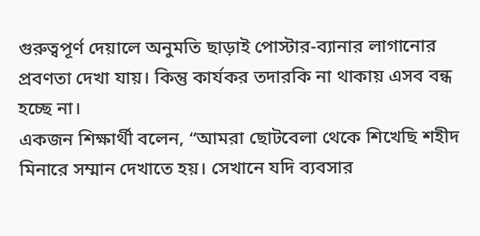গুরুত্বপূর্ণ দেয়ালে অনুমতি ছাড়াই পোস্টার-ব্যানার লাগানোর প্রবণতা দেখা যায়। কিন্তু কার্যকর তদারকি না থাকায় এসব বন্ধ হচ্ছে না।
একজন শিক্ষার্থী বলেন, “আমরা ছোটবেলা থেকে শিখেছি শহীদ মিনারে সম্মান দেখাতে হয়। সেখানে যদি ব্যবসার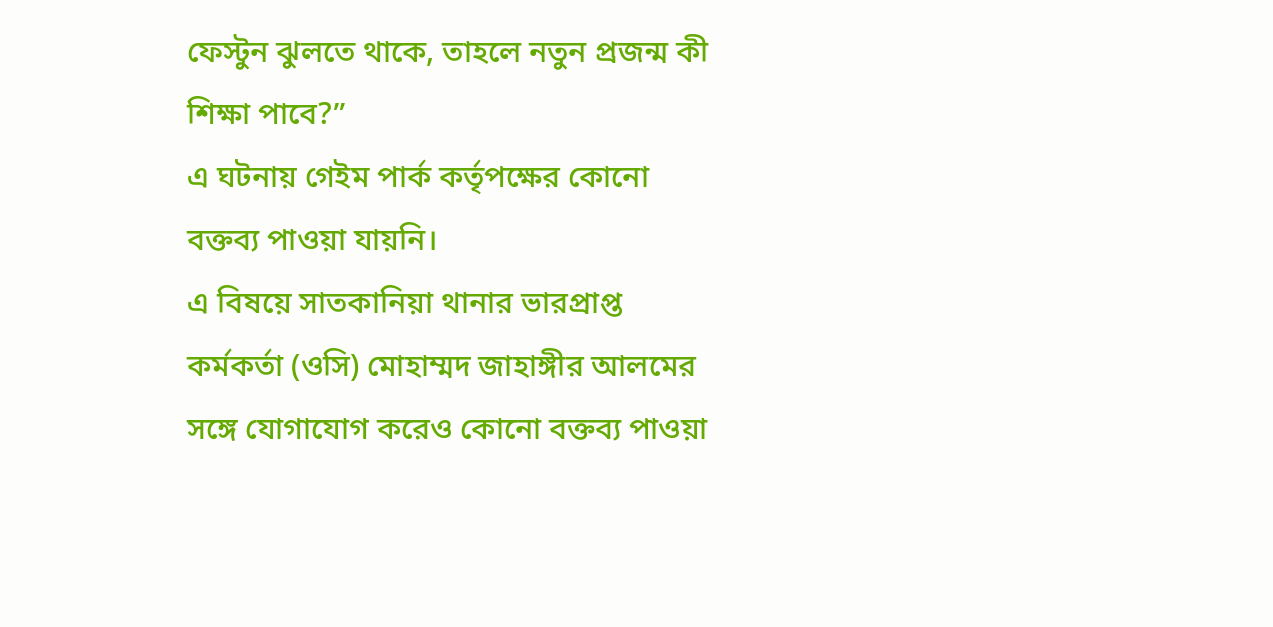ফেস্টুন ঝুলতে থাকে, তাহলে নতুন প্রজন্ম কী শিক্ষা পাবে?”
এ ঘটনায় গেইম পার্ক কর্তৃপক্ষের কোনো বক্তব্য পাওয়া যায়নি।
এ বিষয়ে সাতকানিয়া থানার ভারপ্রাপ্ত কর্মকর্তা (ওসি) মোহাম্মদ জাহাঙ্গীর আলমের সঙ্গে যোগাযোগ করেও কোনো বক্তব্য পাওয়া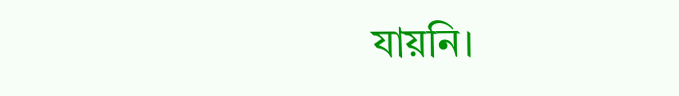যায়নি।